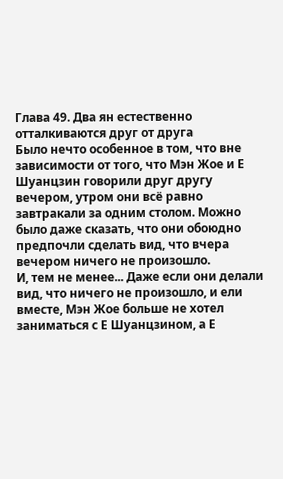Глава 49. Два ян естественно отталкиваются друг от друга
Было нечто особенное в том, что вне зависимости от того, что Мэн Жое и Е Шуанцзин говорили друг другу вечером, утром они всё равно завтракали за одним столом. Можно было даже сказать, что они обоюдно предпочли сделать вид, что вчера вечером ничего не произошло.
И, тем не менее... Даже если они делали вид, что ничего не произошло, и ели вместе, Мэн Жое больше не хотел заниматься с Е Шуанцзином, а Е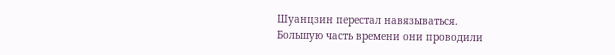Шуанцзин перестал навязываться.
Большую часть времени они проводили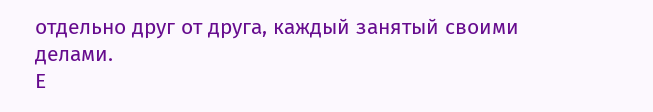отдельно друг от друга, каждый занятый своими делами.
Е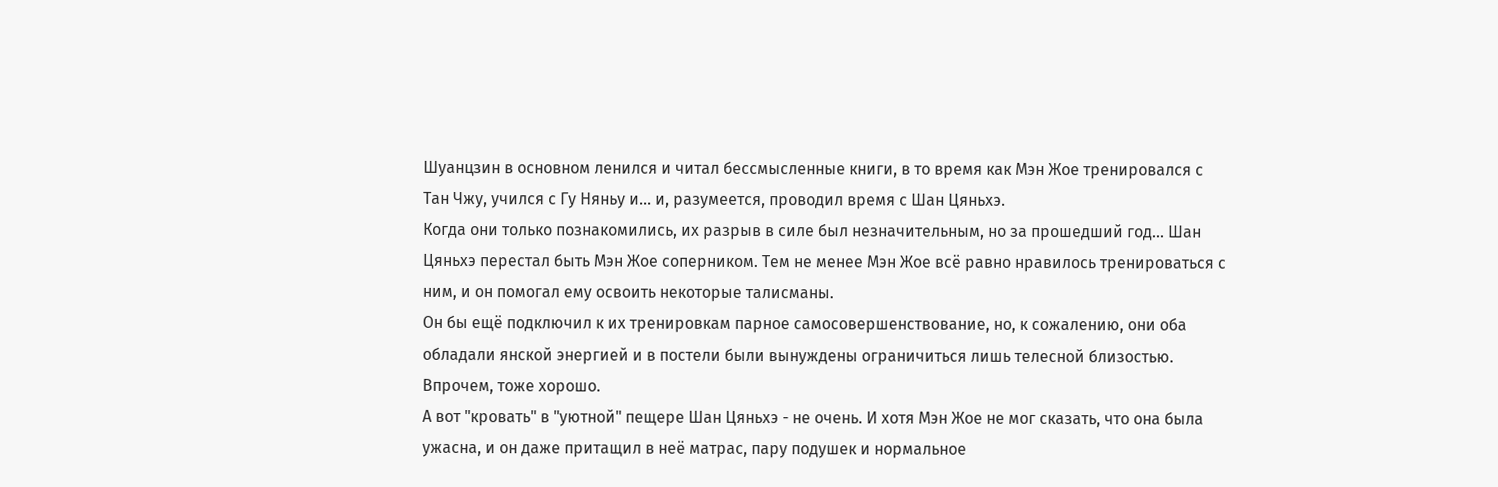Шуанцзин в основном ленился и читал бессмысленные книги, в то время как Мэн Жое тренировался с Тан Чжу, учился с Гу Няньу и... и, разумеется, проводил время с Шан Цяньхэ.
Когда они только познакомились, их разрыв в силе был незначительным, но за прошедший год... Шан Цяньхэ перестал быть Мэн Жое соперником. Тем не менее Мэн Жое всё равно нравилось тренироваться с ним, и он помогал ему освоить некоторые талисманы.
Он бы ещё подключил к их тренировкам парное самосовершенствование, но, к сожалению, они оба обладали янской энергией и в постели были вынуждены ограничиться лишь телесной близостью.
Впрочем, тоже хорошо.
А вот "кровать" в "уютной" пещере Шан Цяньхэ - не очень. И хотя Мэн Жое не мог сказать, что она была ужасна, и он даже притащил в неё матрас, пару подушек и нормальное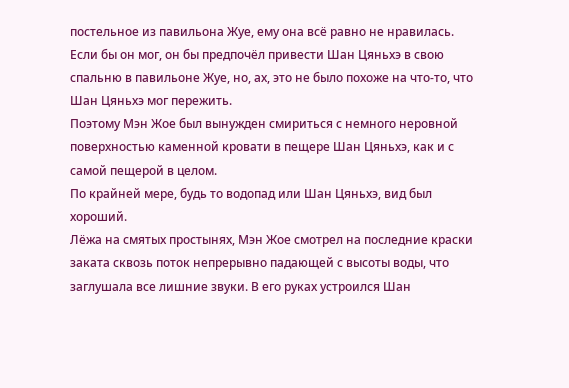постельное из павильона Жуе, ему она всё равно не нравилась. Если бы он мог, он бы предпочёл привести Шан Цяньхэ в свою спальню в павильоне Жуе, но, ах, это не было похоже на что-то, что Шан Цяньхэ мог пережить.
Поэтому Мэн Жое был вынужден смириться с немного неровной поверхностью каменной кровати в пещере Шан Цяньхэ, как и с самой пещерой в целом.
По крайней мере, будь то водопад или Шан Цяньхэ, вид был хороший.
Лёжа на смятых простынях, Мэн Жое смотрел на последние краски заката сквозь поток непрерывно падающей с высоты воды, что заглушала все лишние звуки. В его руках устроился Шан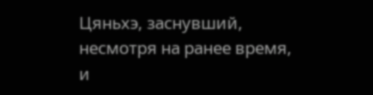Цяньхэ, заснувший, несмотря на ранее время, и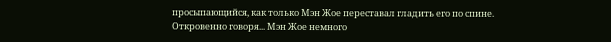просыпающийся, как только Мэн Жое переставал гладить его по спине.
Откровенно говоря... Мэн Жое немного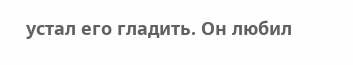устал его гладить. Он любил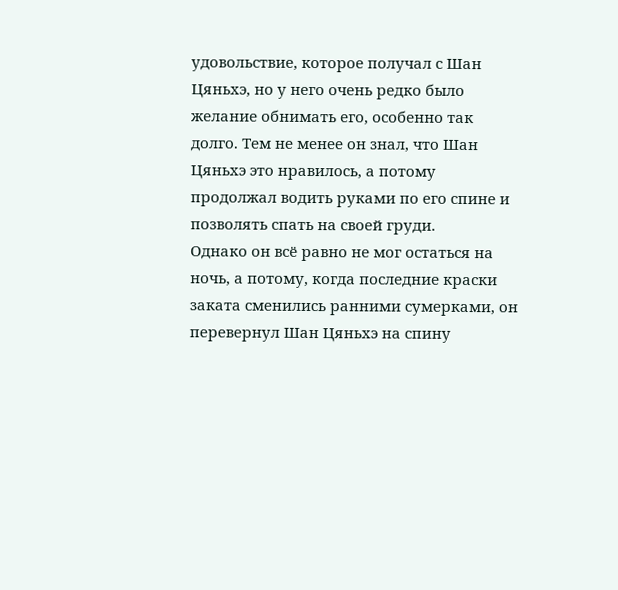удовольствие, которое получал с Шан Цяньхэ, но у него очень редко было желание обнимать его, особенно так долго. Тем не менее он знал, что Шан Цяньхэ это нравилось, а потому продолжал водить руками по его спине и позволять спать на своей груди.
Однако он всё равно не мог остаться на ночь, а потому, когда последние краски заката сменились ранними сумерками, он перевернул Шан Цяньхэ на спину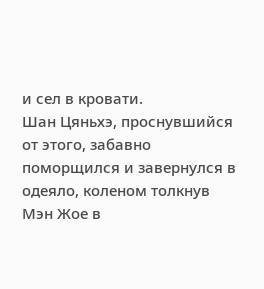и сел в кровати.
Шан Цяньхэ, проснувшийся от этого, забавно поморщился и завернулся в одеяло, коленом толкнув Мэн Жое в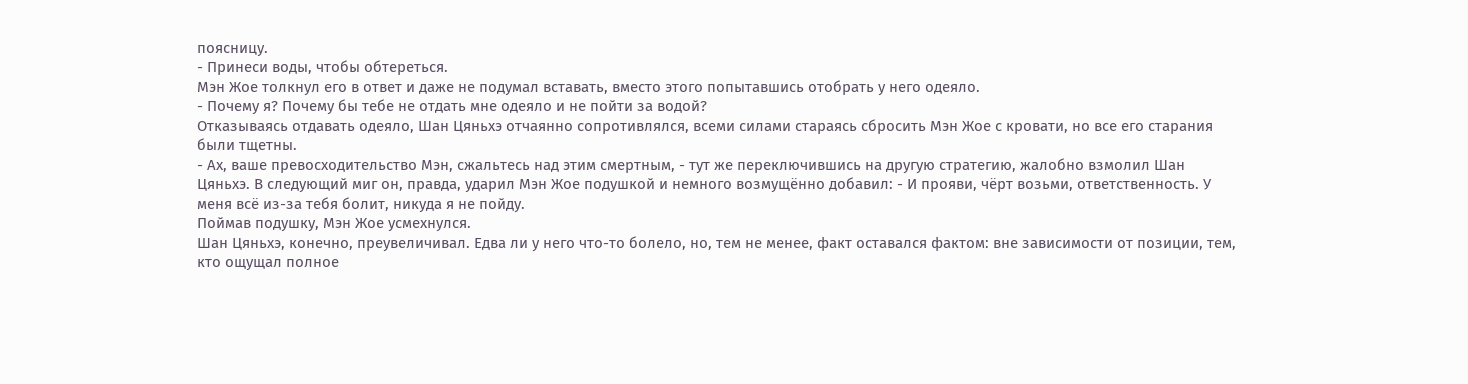поясницу.
- Принеси воды, чтобы обтереться.
Мэн Жое толкнул его в ответ и даже не подумал вставать, вместо этого попытавшись отобрать у него одеяло.
- Почему я? Почему бы тебе не отдать мне одеяло и не пойти за водой?
Отказываясь отдавать одеяло, Шан Цяньхэ отчаянно сопротивлялся, всеми силами стараясь сбросить Мэн Жое с кровати, но все его старания были тщетны.
- Ах, ваше превосходительство Мэн, сжальтесь над этим смертным, - тут же переключившись на другую стратегию, жалобно взмолил Шан Цяньхэ. В следующий миг он, правда, ударил Мэн Жое подушкой и немного возмущённо добавил: - И прояви, чёрт возьми, ответственность. У меня всё из-за тебя болит, никуда я не пойду.
Поймав подушку, Мэн Жое усмехнулся.
Шан Цяньхэ, конечно, преувеличивал. Едва ли у него что-то болело, но, тем не менее, факт оставался фактом: вне зависимости от позиции, тем, кто ощущал полное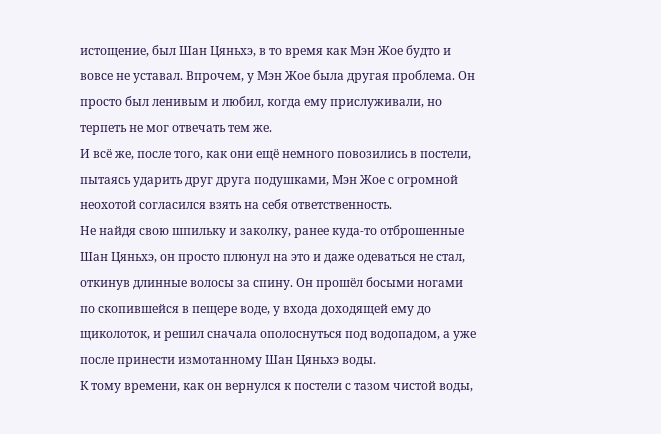истощение, был Шан Цяньхэ, в то время как Мэн Жое будто и вовсе не уставал. Впрочем, у Мэн Жое была другая проблема. Он просто был ленивым и любил, когда ему прислуживали, но терпеть не мог отвечать тем же.
И всё же, после того, как они ещё немного повозились в постели, пытаясь ударить друг друга подушками, Мэн Жое с огромной неохотой согласился взять на себя ответственность.
Не найдя свою шпильку и заколку, ранее куда-то отброшенные Шан Цяньхэ, он просто плюнул на это и даже одеваться не стал, откинув длинные волосы за спину. Он прошёл босыми ногами по скопившейся в пещере воде, у входа доходящей ему до щиколоток, и решил сначала ополоснуться под водопадом, а уже после принести измотанному Шан Цяньхэ воды.
К тому времени, как он вернулся к постели с тазом чистой воды,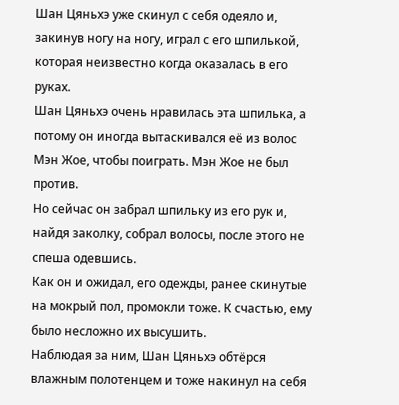Шан Цяньхэ уже скинул с себя одеяло и, закинув ногу на ногу, играл с его шпилькой, которая неизвестно когда оказалась в его руках.
Шан Цяньхэ очень нравилась эта шпилька, а потому он иногда вытаскивался её из волос Мэн Жое, чтобы поиграть. Мэн Жое не был против.
Но сейчас он забрал шпильку из его рук и, найдя заколку, собрал волосы, после этого не спеша одевшись.
Как он и ожидал, его одежды, ранее скинутые на мокрый пол, промокли тоже. К счастью, ему было несложно их высушить.
Наблюдая за ним, Шан Цяньхэ обтёрся влажным полотенцем и тоже накинул на себя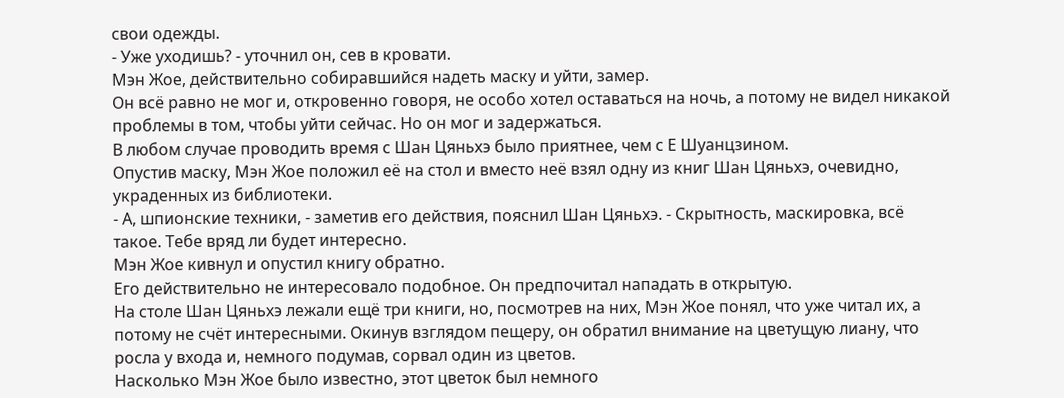свои одежды.
- Уже уходишь? - уточнил он, сев в кровати.
Мэн Жое, действительно собиравшийся надеть маску и уйти, замер.
Он всё равно не мог и, откровенно говоря, не особо хотел оставаться на ночь, а потому не видел никакой проблемы в том, чтобы уйти сейчас. Но он мог и задержаться.
В любом случае проводить время с Шан Цяньхэ было приятнее, чем с Е Шуанцзином.
Опустив маску, Мэн Жое положил её на стол и вместо неё взял одну из книг Шан Цяньхэ, очевидно, украденных из библиотеки.
- А, шпионские техники, - заметив его действия, пояснил Шан Цяньхэ. - Скрытность, маскировка, всё такое. Тебе вряд ли будет интересно.
Мэн Жое кивнул и опустил книгу обратно.
Его действительно не интересовало подобное. Он предпочитал нападать в открытую.
На столе Шан Цяньхэ лежали ещё три книги, но, посмотрев на них, Мэн Жое понял, что уже читал их, а потому не счёт интересными. Окинув взглядом пещеру, он обратил внимание на цветущую лиану, что росла у входа и, немного подумав, сорвал один из цветов.
Насколько Мэн Жое было известно, этот цветок был немного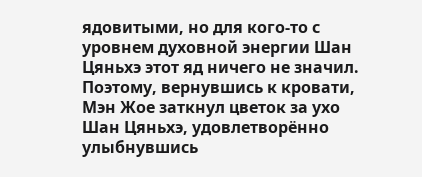ядовитыми, но для кого-то с уровнем духовной энергии Шан Цяньхэ этот яд ничего не значил. Поэтому, вернувшись к кровати, Мэн Жое заткнул цветок за ухо Шан Цяньхэ, удовлетворённо улыбнувшись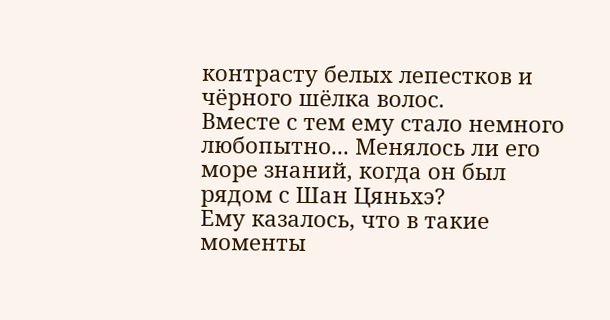контрасту белых лепестков и чёрного шёлка волос.
Вместе с тем ему стало немного любопытно... Менялось ли его море знаний, когда он был рядом с Шан Цяньхэ?
Ему казалось, что в такие моменты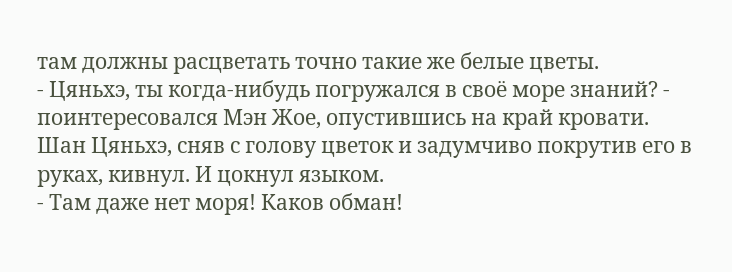там должны расцветать точно такие же белые цветы.
- Цяньхэ, ты когда-нибудь погружался в своё море знаний? - поинтересовался Мэн Жое, опустившись на край кровати.
Шан Цяньхэ, сняв с голову цветок и задумчиво покрутив его в руках, кивнул. И цокнул языком.
- Там даже нет моря! Каков обман!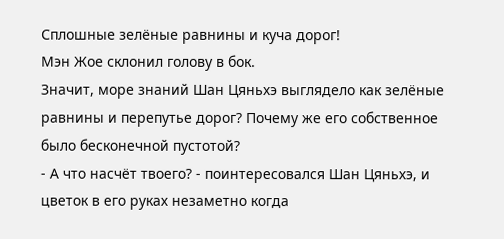Сплошные зелёные равнины и куча дорог!
Мэн Жое склонил голову в бок.
Значит, море знаний Шан Цяньхэ выглядело как зелёные равнины и перепутье дорог? Почему же его собственное было бесконечной пустотой?
- А что насчёт твоего? - поинтересовался Шан Цяньхэ, и цветок в его руках незаметно когда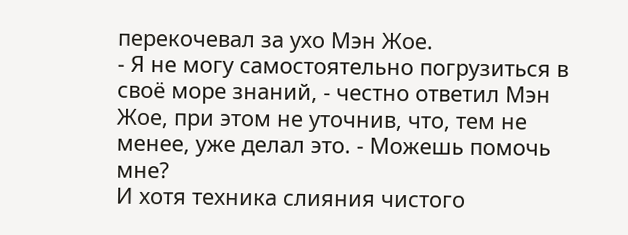перекочевал за ухо Мэн Жое.
- Я не могу самостоятельно погрузиться в своё море знаний, - честно ответил Мэн Жое, при этом не уточнив, что, тем не менее, уже делал это. - Можешь помочь мне?
И хотя техника слияния чистого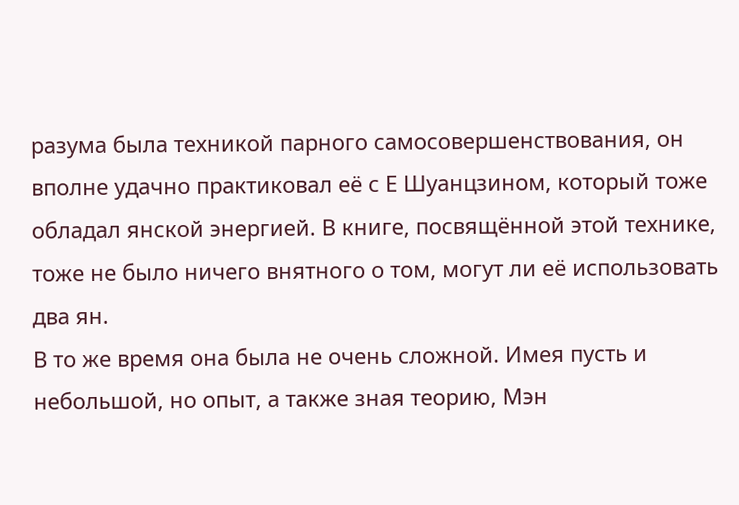разума была техникой парного самосовершенствования, он вполне удачно практиковал её с Е Шуанцзином, который тоже обладал янской энергией. В книге, посвящённой этой технике, тоже не было ничего внятного о том, могут ли её использовать два ян.
В то же время она была не очень сложной. Имея пусть и небольшой, но опыт, а также зная теорию, Мэн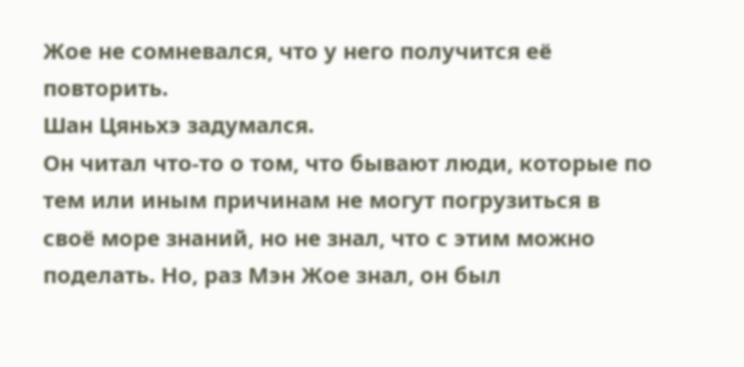Жое не сомневался, что у него получится её повторить.
Шан Цяньхэ задумался.
Он читал что-то о том, что бывают люди, которые по тем или иным причинам не могут погрузиться в своё море знаний, но не знал, что с этим можно поделать. Но, раз Мэн Жое знал, он был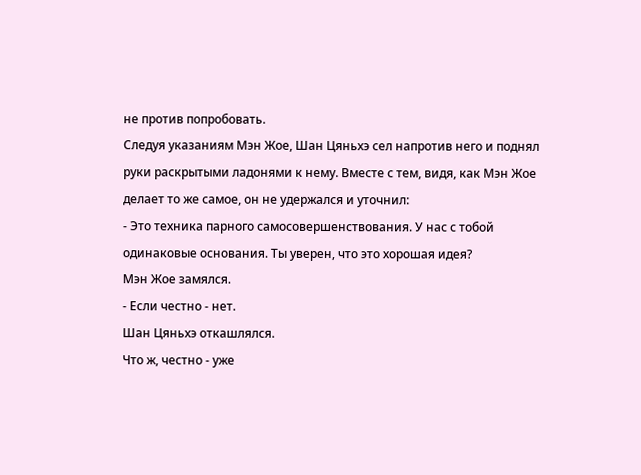не против попробовать.
Следуя указаниям Мэн Жое, Шан Цяньхэ сел напротив него и поднял руки раскрытыми ладонями к нему. Вместе с тем, видя, как Мэн Жое делает то же самое, он не удержался и уточнил:
- Это техника парного самосовершенствования. У нас с тобой одинаковые основания. Ты уверен, что это хорошая идея?
Мэн Жое замялся.
- Если честно - нет.
Шан Цяньхэ откашлялся.
Что ж, честно - уже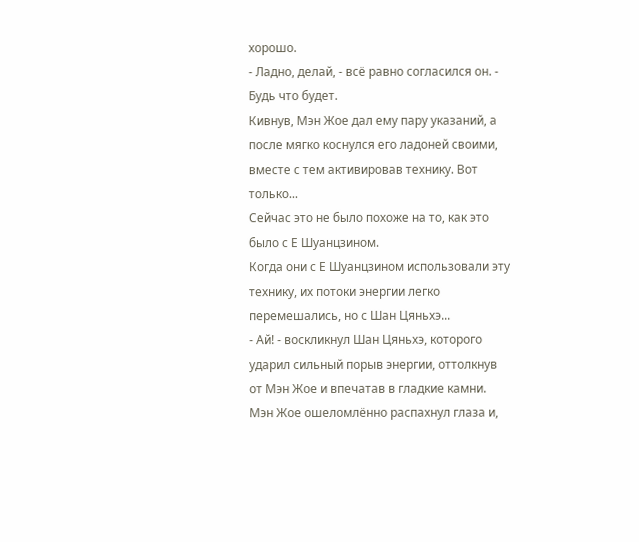хорошо.
- Ладно, делай, - всё равно согласился он. - Будь что будет.
Кивнув, Мэн Жое дал ему пару указаний, а после мягко коснулся его ладоней своими, вместе с тем активировав технику. Вот только...
Сейчас это не было похоже на то, как это было с Е Шуанцзином.
Когда они с Е Шуанцзином использовали эту технику, их потоки энергии легко перемешались, но с Шан Цяньхэ...
- Ай! - воскликнул Шан Цяньхэ, которого ударил сильный порыв энергии, оттолкнув от Мэн Жое и впечатав в гладкие камни.
Мэн Жое ошеломлённо распахнул глаза и,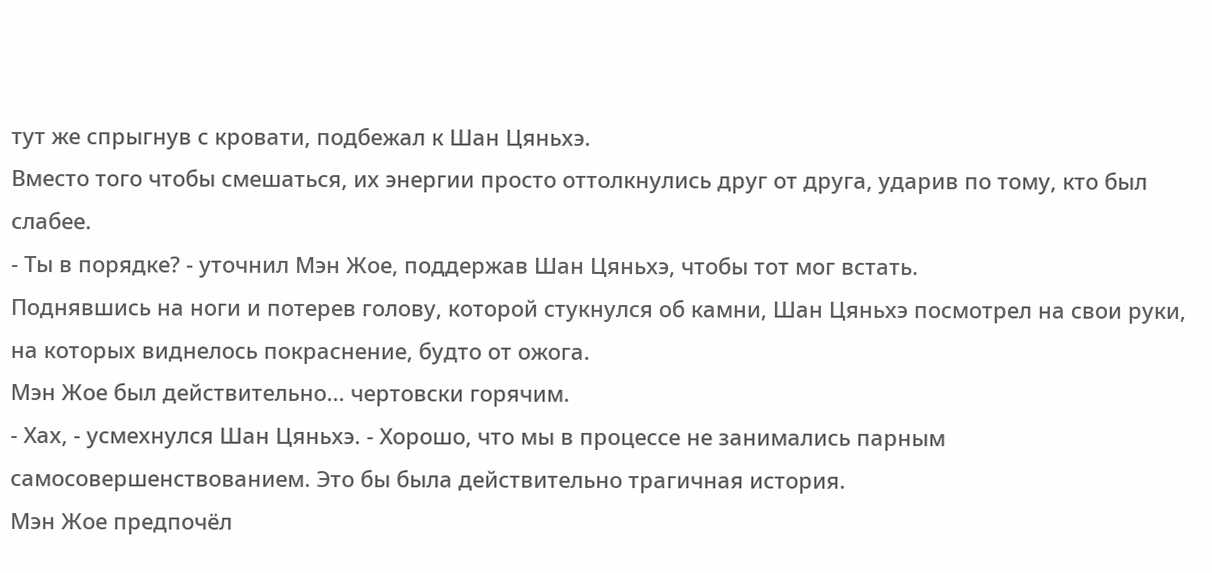тут же спрыгнув с кровати, подбежал к Шан Цяньхэ.
Вместо того чтобы смешаться, их энергии просто оттолкнулись друг от друга, ударив по тому, кто был слабее.
- Ты в порядке? - уточнил Мэн Жое, поддержав Шан Цяньхэ, чтобы тот мог встать.
Поднявшись на ноги и потерев голову, которой стукнулся об камни, Шан Цяньхэ посмотрел на свои руки, на которых виднелось покраснение, будто от ожога.
Мэн Жое был действительно... чертовски горячим.
- Хах, - усмехнулся Шан Цяньхэ. - Хорошо, что мы в процессе не занимались парным самосовершенствованием. Это бы была действительно трагичная история.
Мэн Жое предпочёл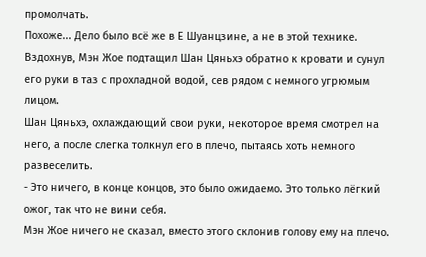промолчать.
Похоже... Дело было всё же в Е Шуанцзине, а не в этой технике.
Вздохнув, Мэн Жое подтащил Шан Цяньхэ обратно к кровати и сунул его руки в таз с прохладной водой, сев рядом с немного угрюмым лицом.
Шан Цяньхэ, охлаждающий свои руки, некоторое время смотрел на него, а после слегка толкнул его в плечо, пытаясь хоть немного развеселить.
- Это ничего, в конце концов, это было ожидаемо. Это только лёгкий ожог, так что не вини себя.
Мэн Жое ничего не сказал, вместо этого склонив голову ему на плечо.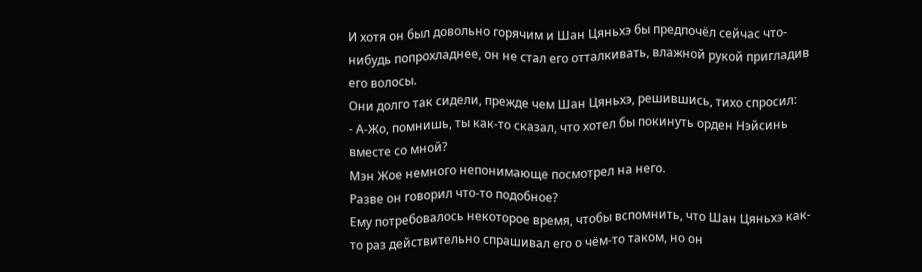И хотя он был довольно горячим и Шан Цяньхэ бы предпочёл сейчас что-нибудь попрохладнее, он не стал его отталкивать, влажной рукой пригладив его волосы.
Они долго так сидели, прежде чем Шан Цяньхэ, решившись, тихо спросил:
- А-Жо, помнишь, ты как-то сказал, что хотел бы покинуть орден Нэйсинь вместе со мной?
Мэн Жое немного непонимающе посмотрел на него.
Разве он говорил что-то подобное?
Ему потребовалось некоторое время, чтобы вспомнить, что Шан Цяньхэ как-то раз действительно спрашивал его о чём-то таком, но он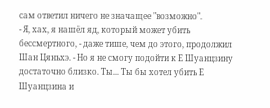сам ответил ничего не значащее "возможно".
- Я, хах, я нашёл яд, который может убить бессмертного, - даже тише, чем до этого, продолжил Шан Цяньхэ. - Но я не смогу подойти к Е Шуанцзину достаточно близко. Ты... Ты бы хотел убить Е Шуанцзина и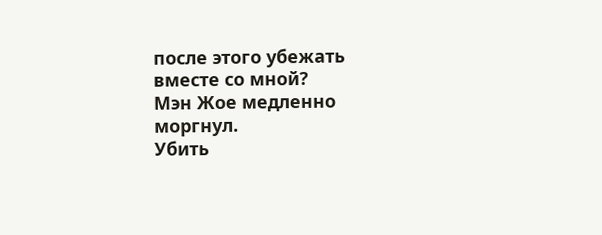после этого убежать вместе со мной?
Мэн Жое медленно моргнул.
Убить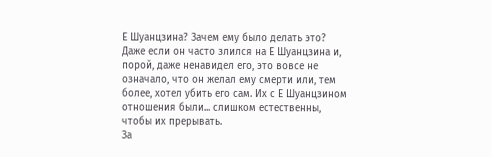Е Шуанцзина? Зачем ему было делать это?
Даже если он часто злился на Е Шуанцзина и, порой, даже ненавидел его, это вовсе не означало, что он желал ему смерти или, тем более, хотел убить его сам. Их с Е Шуанцзином отношения были... слишком естественны, чтобы их прерывать.
За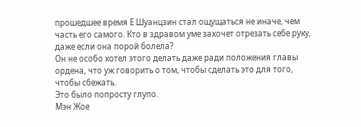прошедшее время Е Шуанцзин стал ощущаться не иначе, чем часть его самого. Кто в здравом уме захочет отрезать себе руку, даже если она порой болела?
Он не особо хотел этого делать даже ради положения главы ордена, что уж говорить о том, чтобы сделать это для того, чтобы сбежать.
Это было попросту глупо.
Мэн Жое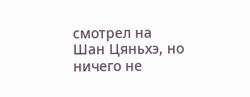смотрел на Шан Цяньхэ, но ничего не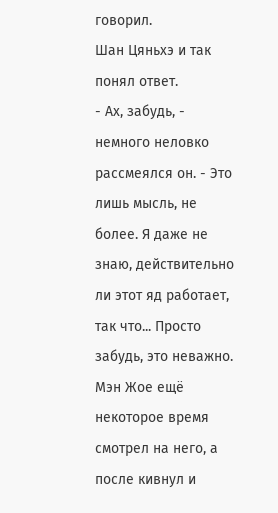говорил.
Шан Цяньхэ и так понял ответ.
- Ах, забудь, - немного неловко рассмеялся он. - Это лишь мысль, не более. Я даже не знаю, действительно ли этот яд работает, так что... Просто забудь, это неважно.
Мэн Жое ещё некоторое время смотрел на него, а после кивнул и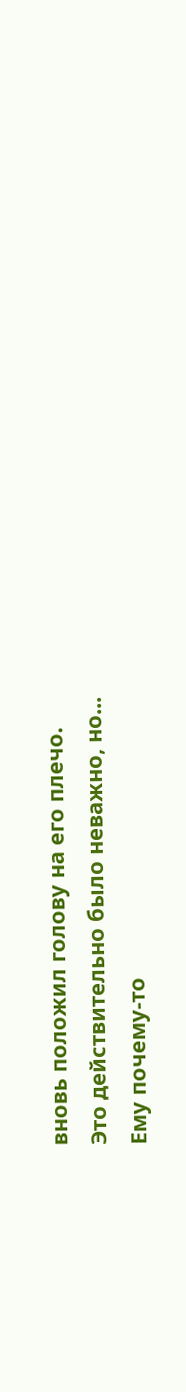вновь положил голову на его плечо.
Это действительно было неважно, но...
Ему почему-то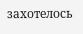захотелось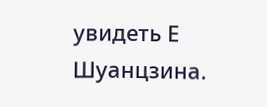увидеть Е Шуанцзина.